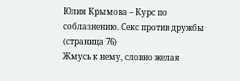Юлия Крымова – Курс по соблазнению. Секс против дружбы (страница 76)
Жмусь к нему, словно желая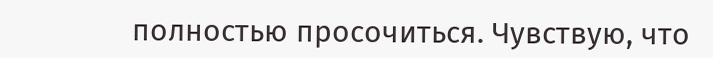полностью просочиться. Чувствую, что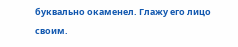буквально окаменел. Глажу его лицо своим.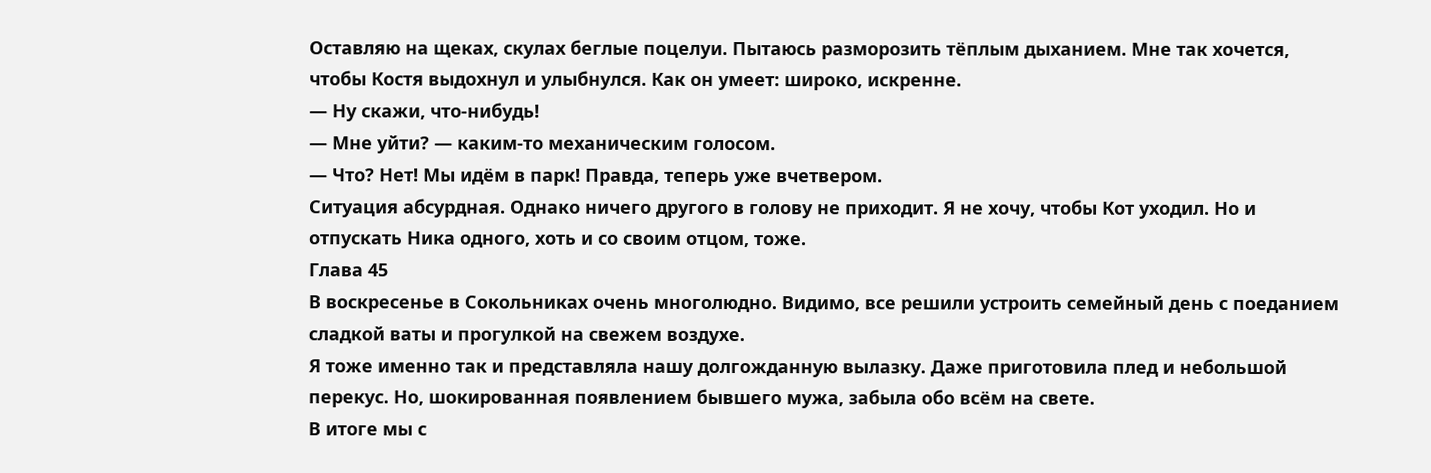Оставляю на щеках, скулах беглые поцелуи. Пытаюсь разморозить тёплым дыханием. Мне так хочется, чтобы Костя выдохнул и улыбнулся. Как он умеет: широко, искренне.
— Ну скажи, что-нибудь!
— Мне уйти? — каким-то механическим голосом.
— Что? Нет! Мы идём в парк! Правда, теперь уже вчетвером.
Ситуация абсурдная. Однако ничего другого в голову не приходит. Я не хочу, чтобы Кот уходил. Но и отпускать Ника одного, хоть и со своим отцом, тоже.
Глава 45
В воскресенье в Сокольниках очень многолюдно. Видимо, все решили устроить семейный день с поеданием сладкой ваты и прогулкой на свежем воздухе.
Я тоже именно так и представляла нашу долгожданную вылазку. Даже приготовила плед и небольшой перекус. Но, шокированная появлением бывшего мужа, забыла обо всём на свете.
В итоге мы с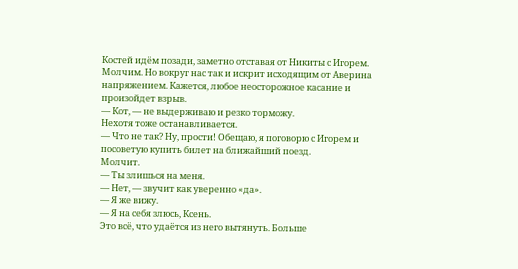Костей идём позади, заметно отставая от Никиты с Игорем. Молчим. Но вокруг нас так и искрит исходящим от Аверина напряжением. Кажется, любое неосторожное касание и произойдет взрыв.
— Кот, — не выдерживаю и резко торможу.
Нехотя тоже останавливается.
— Что не так? Ну, прости! Обещаю, я поговорю с Игорем и посоветую купить билет на ближайший поезд.
Молчит.
— Ты злишься на меня.
— Нет, — звучит как уверенно «да».
— Я же вижу.
— Я на себя злюсь, Ксень.
Это всё, что удаётся из него вытянуть. Больше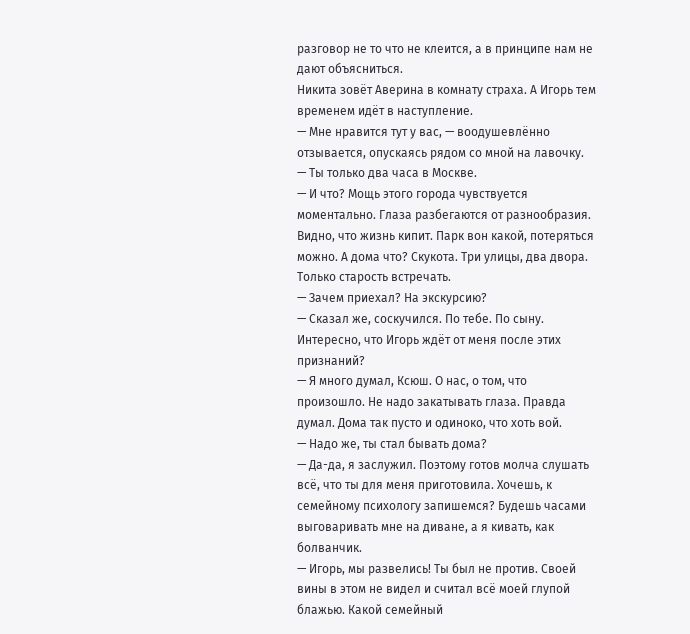разговор не то что не клеится, а в принципе нам не дают объясниться.
Никита зовёт Аверина в комнату страха. А Игорь тем временем идёт в наступление.
— Мне нравится тут у вас, — воодушевлённо отзывается, опускаясь рядом со мной на лавочку.
— Ты только два часа в Москве.
— И что? Мощь этого города чувствуется моментально. Глаза разбегаются от разнообразия. Видно, что жизнь кипит. Парк вон какой, потеряться можно. А дома что? Скукота. Три улицы, два двора. Только старость встречать.
— Зачем приехал? На экскурсию?
— Сказал же, соскучился. По тебе. По сыну.
Интересно, что Игорь ждёт от меня после этих признаний?
— Я много думал, Ксюш. О нас, о том, что произошло. Не надо закатывать глаза. Правда думал. Дома так пусто и одиноко, что хоть вой.
— Надо же, ты стал бывать дома?
— Да-да, я заслужил. Поэтому готов молча слушать всё, что ты для меня приготовила. Хочешь, к семейному психологу запишемся? Будешь часами выговаривать мне на диване, а я кивать, как болванчик.
— Игорь, мы развелись! Ты был не против. Своей вины в этом не видел и считал всё моей глупой блажью. Какой семейный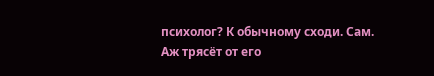психолог? К обычному сходи. Сам.
Аж трясёт от его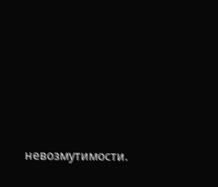невозмутимости.